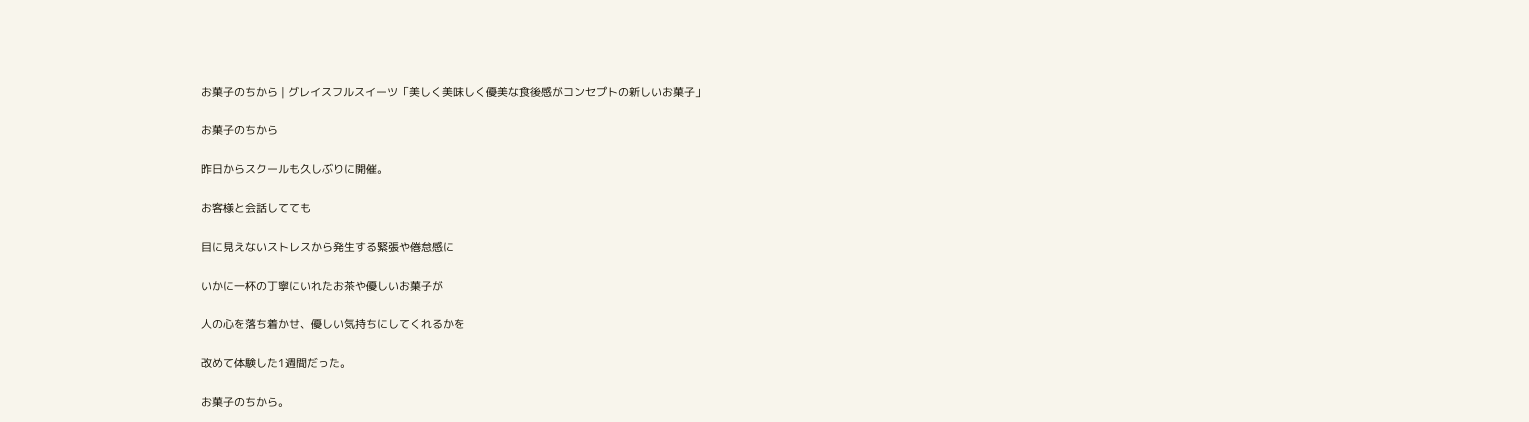お菓子のちから | グレイスフルスイーツ「美しく美味しく優美な食後感がコンセプトの新しいお菓子」

お菓子のちから

昨日からスクールも久しぶりに開催。

お客様と会話してても

目に見えないストレスから発生する緊張や倦怠感に

いかに一杯の丁寧にいれたお茶や優しいお菓子が

人の心を落ち着かせ、優しい気持ちにしてくれるかを

改めて体験した1週間だった。

お菓子のちから。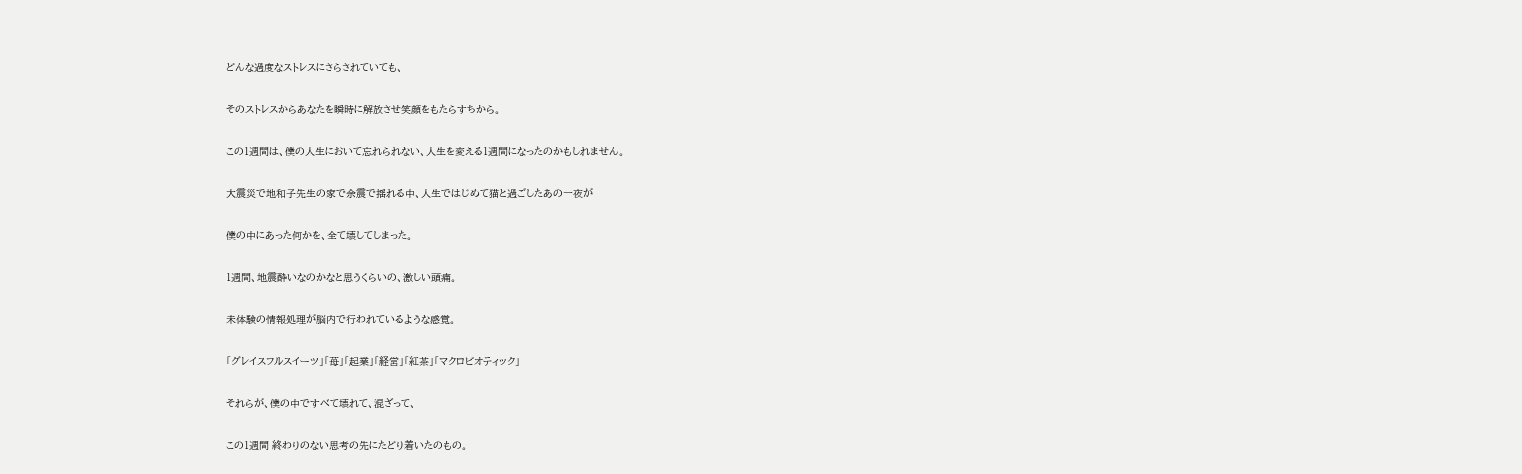どんな過度なストレスにさらされていても、

そのストレスからあなたを瞬時に解放させ笑顔をもたらすちから。

この1週間は、僕の人生において忘れられない、人生を変える1週間になったのかもしれません。

大震災で地和子先生の家で余震で揺れる中、人生ではじめて猫と過ごしたあの一夜が

僕の中にあった何かを、全て壊してしまった。

1週間、地震酔いなのかなと思うくらいの、激しい頭痛。

未体験の情報処理が脳内で行われているような感覚。

「グレイスフルスイーツ」「苺」「起業」「経営」「紅茶」「マクロビオティック」

それらが、僕の中ですべて壊れて、混ざって、

この1週間 終わりのない思考の先にたどり着いたのもの。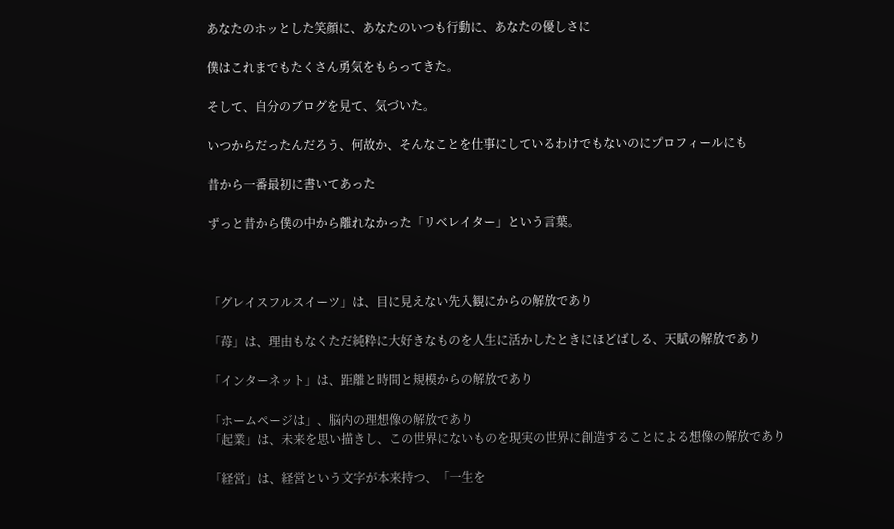あなたのホッとした笑顔に、あなたのいつも行動に、あなたの優しさに

僕はこれまでもたくさん勇気をもらってきた。

そして、自分のブログを見て、気づいた。

いつからだったんだろう、何故か、そんなことを仕事にしているわけでもないのにプロフィールにも

昔から一番最初に書いてあった

ずっと昔から僕の中から離れなかった「リベレイター」という言葉。



「グレイスフルスイーツ」は、目に見えない先入観にからの解放であり

「苺」は、理由もなくただ純粋に大好きなものを人生に活かしたときにほどばしる、天賦の解放であり

「インターネット」は、距離と時間と規模からの解放であり

「ホームページは」、脳内の理想像の解放であり
「起業」は、未来を思い描きし、この世界にないものを現実の世界に創造することによる想像の解放であり

「経営」は、経営という文字が本来持つ、「一生を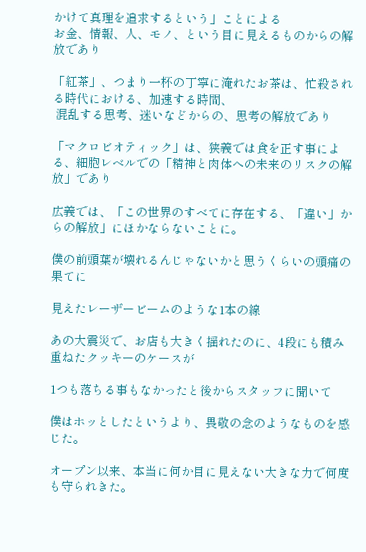かけて真理を追求するという」ことによる
お金、情報、人、モノ、という目に見えるものからの解放であり

「紅茶」、つまり一杯の丁寧に淹れたお茶は、忙殺される時代における、加速する時間、
 混乱する思考、迷いなどからの、思考の解放であり

「マクロビオティック」は、狭義では食を正す事による、細胞レベルでの「精神と肉体への未来のリスクの解放」であり

広義では、「この世界のすべてに存在する、「違い」からの解放」にほかならないことに。

僕の前頭葉が壊れるんじゃないかと思うくらいの頭痛の果てに

見えたレーザービームのような1本の線

あの大震災で、お店も大きく揺れたのに、4段にも積み重ねたクッキーのケースが

1つも落ちる事もなかったと後からスタッフに聞いて

僕はホッとしたというより、畏敬の念のようなものを感じた。

オープン以来、本当に何か目に見えない大きな力で何度も守られきた。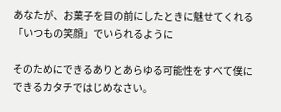あなたが、お菓子を目の前にしたときに魅せてくれる「いつもの笑顔」でいられるように

そのためにできるありとあらゆる可能性をすべて僕にできるカタチではじめなさい。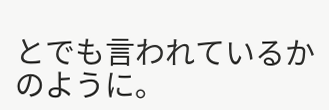とでも言われているかのように。